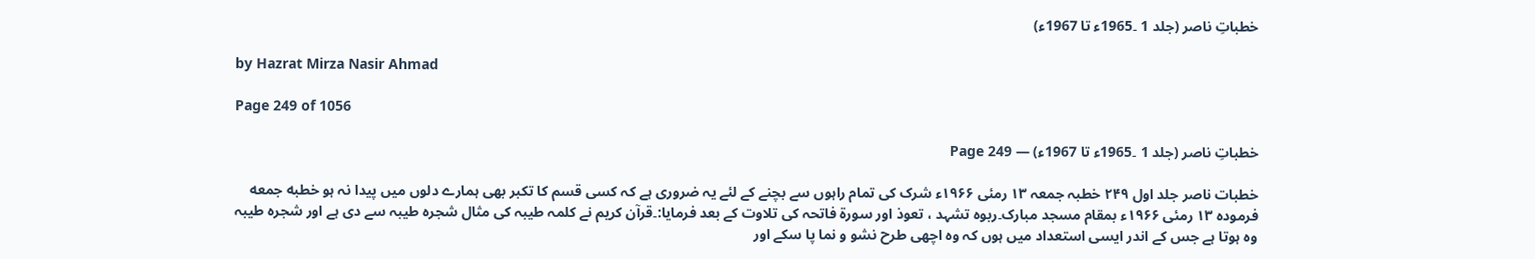خطباتِ ناصر (جلد 1 ۔1965ء تا 1967ء)

by Hazrat Mirza Nasir Ahmad

Page 249 of 1056

خطباتِ ناصر (جلد 1 ۔1965ء تا 1967ء) — Page 249

خطبات ناصر جلد اول ۲۴۹ خطبہ جمعہ ۱۳ رمئی ۱۹۶۶ء شرک کی تمام راہوں سے بچنے کے لئے یہ ضروری ہے کہ کسی قسم کا تکبر بھی ہمارے دلوں میں پیدا نہ ہو خطبه جمعه فرموده ۱۳ رمئی ۱۹۶۶ء بمقام مسجد مبارک۔ربوہ تشہد ، تعوذ اور سورۃ فاتحہ کی تلاوت کے بعد فرمایا:۔قرآن کریم نے کلمہ طیبہ کی مثال شجرہ طیبہ سے دی ہے اور شجرہ طیبہ وہ ہوتا ہے جس کے اندر ایسی استعداد میں ہوں کہ وہ اچھی طرح نشو و نما پا سکے اور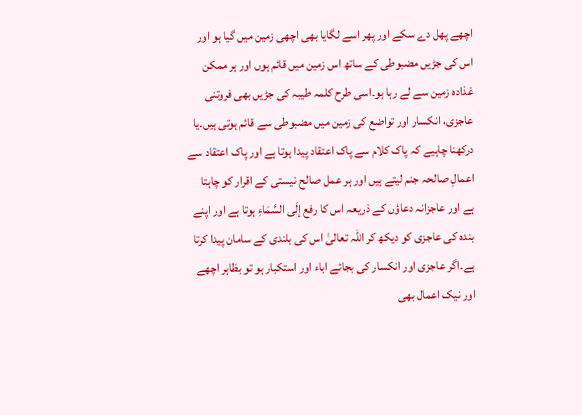اچھے پھل دے سکے اور پھر اسے لگایا بھی اچھی زمین میں گیا ہو اور اس کی جڑیں مضبوطی کے ساتھ اس زمین میں قائم ہوں اور ہر ممکن غذادہ زمین سے لے رہا ہو۔اسی طرح کلمہ طیبہ کی جڑیں بھی فروتنی عاجزی، انکسار اور تواضع کی زمین میں مضبوطی سے قائم ہوتی ہیں۔یا درکھنا چاہیے کہ پاک کلام سے پاک اعتقاد پیدا ہوتا ہے اور پاک اعتقاد سے اعمالِ صالحہ جنم لیتے ہیں اور ہر عمل صالح نیستی کے اقرار کو چاہتا ہے اور عاجزانہ دعاؤں کے ذریعہ اس کا رفع إلَى السَّمَاءِ ہوتا ہے اور اپنے بندہ کی عاجزی کو دیکھ کر اللہ تعالیٰ اس کی بلندی کے سامان پیدا کرتا ہے۔اگر عاجزی اور انکسار کی بجائے اباء اور استکبار ہو تو بظاہر اچھے اور نیک اعمال بھی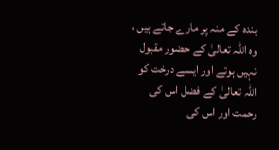بندہ کے منہ پر مارے جاتے ہیں ، وہ اللہ تعالیٰ کے حضور مقبول نہیں ہوتے اور ایسے درخت کو اللہ تعالیٰ کے فضل اس کی رحمت اور اس کی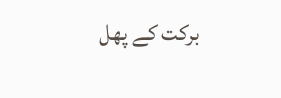برکت کے پھل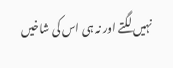نہیں لگتے اور نہ ہی اس کی شاخیں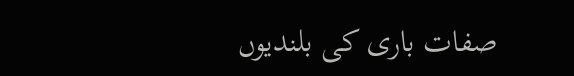صفات باری کی بلندیوں